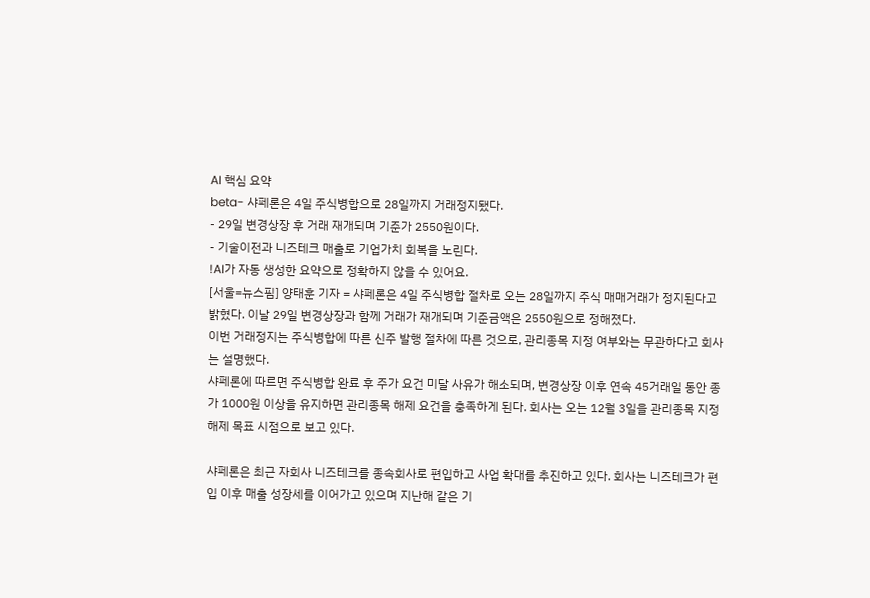AI 핵심 요약
beta- 샤페론은 4일 주식병합으로 28일까지 거래정지됐다.
- 29일 변경상장 후 거래 재개되며 기준가 2550원이다.
- 기술이전과 니즈테크 매출로 기업가치 회복을 노린다.
!AI가 자동 생성한 요약으로 정확하지 않을 수 있어요.
[서울=뉴스핌] 양태훈 기자 = 샤페론은 4일 주식병합 절차로 오는 28일까지 주식 매매거래가 정지된다고 밝혔다. 이날 29일 변경상장과 함께 거래가 재개되며 기준금액은 2550원으로 정해졌다.
이번 거래정지는 주식병합에 따른 신주 발행 절차에 따른 것으로, 관리종목 지정 여부와는 무관하다고 회사는 설명했다.
샤페론에 따르면 주식병합 완료 후 주가 요건 미달 사유가 해소되며, 변경상장 이후 연속 45거래일 동안 종가 1000원 이상을 유지하면 관리종목 해제 요건을 충족하게 된다. 회사는 오는 12월 3일을 관리종목 지정 해제 목표 시점으로 보고 있다.

샤페론은 최근 자회사 니즈테크를 종속회사로 편입하고 사업 확대를 추진하고 있다. 회사는 니즈테크가 편입 이후 매출 성장세를 이어가고 있으며 지난해 같은 기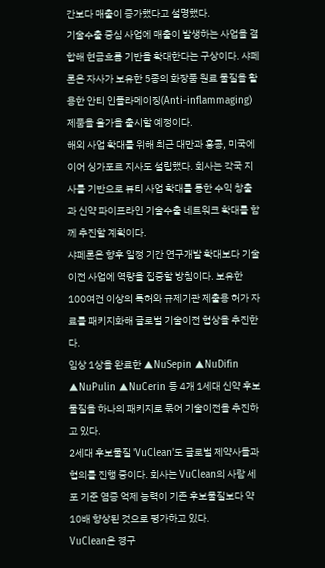간보다 매출이 증가했다고 설명했다.
기술수출 중심 사업에 매출이 발생하는 사업을 결합해 현금흐름 기반을 확대한다는 구상이다. 샤페론은 자사가 보유한 5종의 화장품 원료 물질을 활용한 안티 인플라메이징(Anti-inflammaging) 제품을 올가을 출시할 예정이다.
해외 사업 확대를 위해 최근 대만과 홍콩, 미국에 이어 싱가포르 지사도 설립했다. 회사는 각국 지사를 기반으로 뷰티 사업 확대를 통한 수익 창출과 신약 파이프라인 기술수출 네트워크 확대를 함께 추진할 계획이다.
샤페론은 향후 일정 기간 연구개발 확대보다 기술이전 사업에 역량을 집중할 방침이다. 보유한 100여건 이상의 특허와 규제기관 제출용 허가 자료를 패키지화해 글로벌 기술이전 협상을 추진한다.
임상 1상을 완료한 ▲NuSepin ▲NuDifin ▲NuPulin ▲NuCerin 등 4개 1세대 신약 후보물질을 하나의 패키지로 묶어 기술이전을 추진하고 있다.
2세대 후보물질 'VuClean'도 글로벌 제약사들과 협의를 진행 중이다. 회사는 VuClean의 사람 세포 기준 염증 억제 능력이 기존 후보물질보다 약 10배 향상된 것으로 평가하고 있다.
VuClean은 경구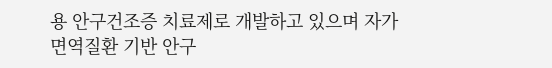용 안구건조증 치료제로 개발하고 있으며 자가면역질환 기반 안구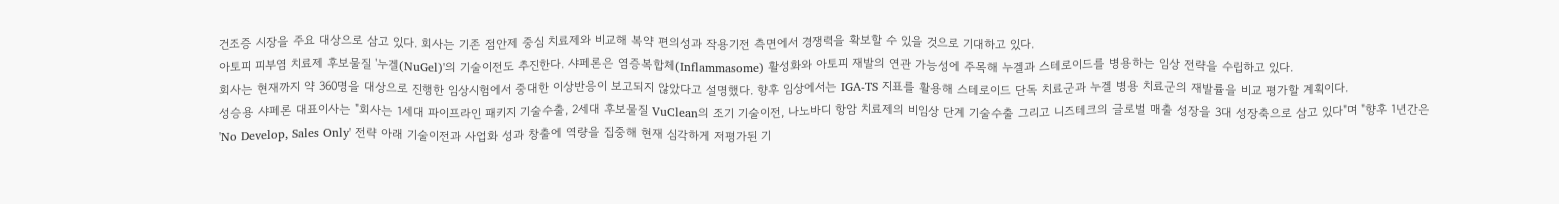건조증 시장을 주요 대상으로 삼고 있다. 회사는 기존 점안제 중심 치료제와 비교해 복약 편의성과 작용기전 측면에서 경쟁력을 확보할 수 있을 것으로 기대하고 있다.
아토피 피부염 치료제 후보물질 '누겔(NuGel)'의 기술이전도 추진한다. 샤페론은 염증복합체(Inflammasome) 활성화와 아토피 재발의 연관 가능성에 주목해 누겔과 스테로이드를 병용하는 임상 전략을 수립하고 있다.
회사는 현재까지 약 360명을 대상으로 진행한 임상시험에서 중대한 이상반응이 보고되지 않았다고 설명했다. 향후 임상에서는 IGA-TS 지표를 활용해 스테로이드 단독 치료군과 누겔 병용 치료군의 재발률을 비교 평가할 계획이다.
성승용 샤페론 대표이사는 "회사는 1세대 파이프라인 패키지 기술수출, 2세대 후보물질 VuClean의 조기 기술이전, 나노바디 항암 치료제의 비임상 단계 기술수출 그리고 니즈테크의 글로벌 매출 성장을 3대 성장축으로 삼고 있다"며 "향후 1년간은 'No Develop, Sales Only' 전략 아래 기술이전과 사업화 성과 창출에 역량을 집중해 현재 심각하게 저평가된 기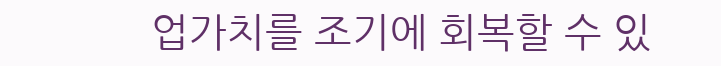업가치를 조기에 회복할 수 있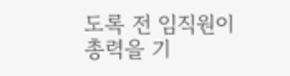도록 전 임직원이 총력을 기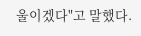울이겠다"고 말했다.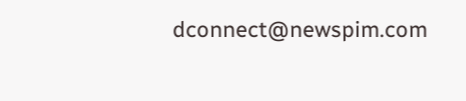dconnect@newspim.com